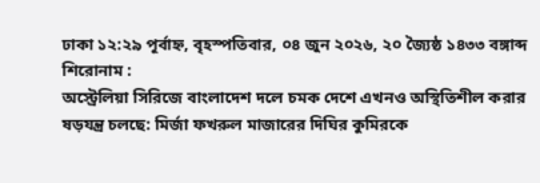ঢাকা ১২:২৯ পূর্বাহ্ন, বৃহস্পতিবার, ০৪ জুন ২০২৬, ২০ জ্যৈষ্ঠ ১৪৩৩ বঙ্গাব্দ
শিরোনাম :
অস্ট্রেলিয়া সিরিজে বাংলাদেশ দলে চমক দেশে এখনও অস্থিতিশীল করার ষড়যন্ত্র চলছে: মির্জা ফখরুল মাজারের দিঘির কুমিরকে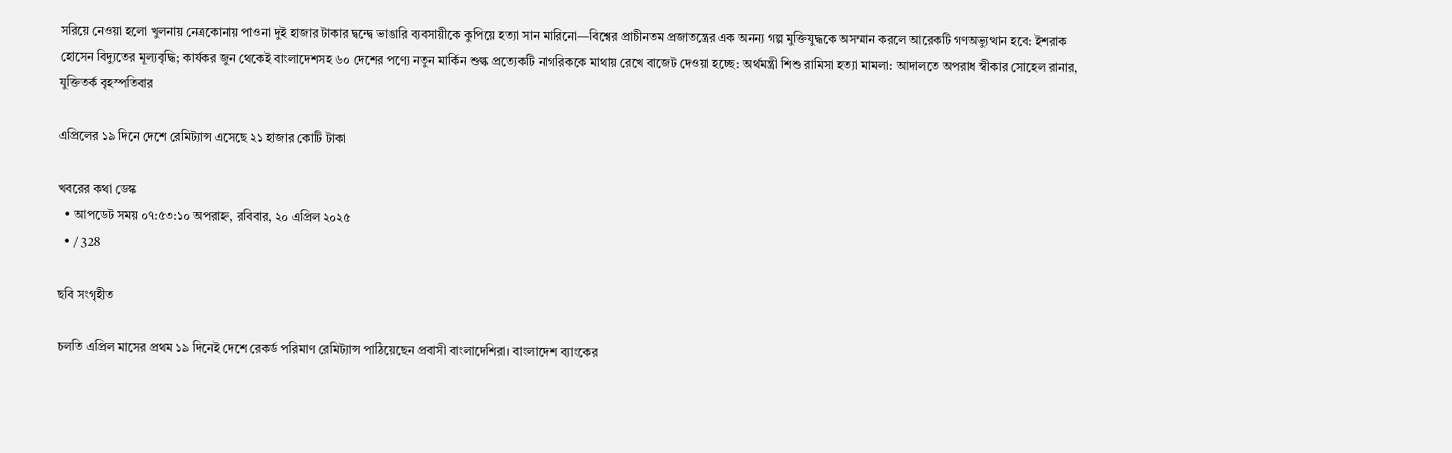সরিয়ে নেওয়া হলো খুলনায় নেত্রকোনায় পাওনা দুই হাজার টাকার দ্বন্দ্বে ভাঙারি ব্যবসায়ীকে কুপিয়ে হত্যা সান মারিনো—বিশ্বের প্রাচীনতম প্রজাতন্ত্রের এক অনন্য গল্প মুক্তিযুদ্ধকে অসম্মান করলে আরেকটি গণঅভ্যুত্থান হবে: ইশরাক হোসেন বিদ্যুতের মূল্যবৃদ্ধি; কার্যকর জুন থেকেই বাংলাদেশসহ ৬০ দেশের পণ্যে নতুন মার্কিন শুল্ক প্রত্যেকটি নাগরিককে মাথায় রেখে বাজেট দেওয়া হচ্ছে: অর্থমন্ত্রী শিশু রামিসা হত্যা মামলা: আদালতে অপরাধ স্বীকার সোহেল রানার, যুক্তিতর্ক বৃহস্পতিবার

এপ্রিলের ১৯ দিনে দেশে রেমিট্যান্স এসেছে ২১ হাজার কোটি টাকা

খবরের কথা ডেস্ক
  • আপডেট সময় ০৭:৫৩:১০ অপরাহ্ন, রবিবার, ২০ এপ্রিল ২০২৫
  • / 328

ছবি সংগৃহীত

চলতি এপ্রিল মাসের প্রথম ১৯ দিনেই দেশে রেকর্ড পরিমাণ রেমিট্যান্স পাঠিয়েছেন প্রবাসী বাংলাদেশিরা। বাংলাদেশ ব্যাংকের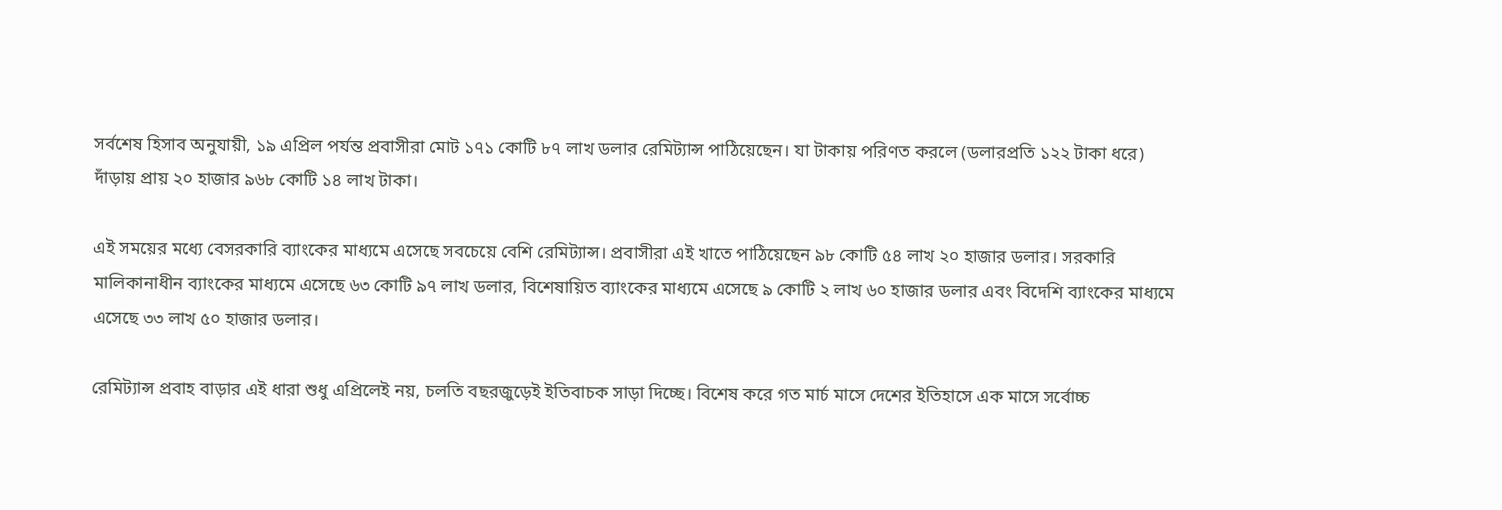সর্বশেষ হিসাব অনুযায়ী, ১৯ এপ্রিল পর্যন্ত প্রবাসীরা মোট ১৭১ কোটি ৮৭ লাখ ডলার রেমিট্যান্স পাঠিয়েছেন। যা টাকায় পরিণত করলে (ডলারপ্রতি ১২২ টাকা ধরে) দাঁড়ায় প্রায় ২০ হাজার ৯৬৮ কোটি ১৪ লাখ টাকা।

এই সময়ের মধ্যে বেসরকারি ব্যাংকের মাধ্যমে এসেছে সবচেয়ে বেশি রেমিট্যান্স। প্রবাসীরা এই খাতে পাঠিয়েছেন ৯৮ কোটি ৫৪ লাখ ২০ হাজার ডলার। সরকারি মালিকানাধীন ব্যাংকের মাধ্যমে এসেছে ৬৩ কোটি ৯৭ লাখ ডলার, বিশেষায়িত ব্যাংকের মাধ্যমে এসেছে ৯ কোটি ২ লাখ ৬০ হাজার ডলার এবং বিদেশি ব্যাংকের মাধ্যমে এসেছে ৩৩ লাখ ৫০ হাজার ডলার।

রেমিট্যান্স প্রবাহ বাড়ার এই ধারা শুধু এপ্রিলেই নয়, চলতি বছরজুড়েই ইতিবাচক সাড়া দিচ্ছে। বিশেষ করে গত মার্চ মাসে দেশের ইতিহাসে এক মাসে সর্বোচ্চ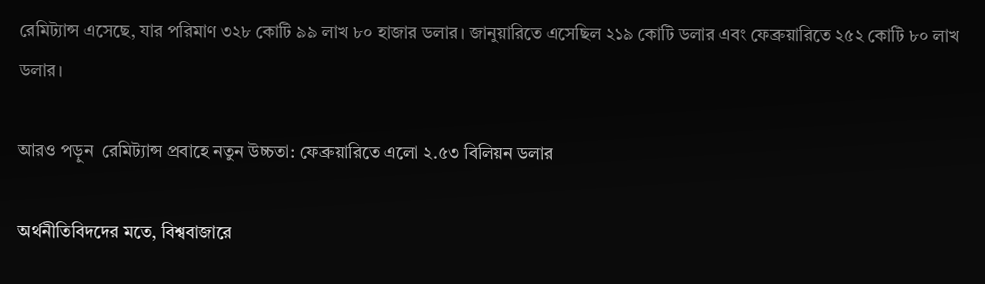রেমিট্যান্স এসেছে, যার পরিমাণ ৩২৮ কোটি ৯৯ লাখ ৮০ হাজার ডলার। জানুয়ারিতে এসেছিল ২১৯ কোটি ডলার এবং ফেব্রুয়ারিতে ২৫২ কোটি ৮০ লাখ ডলার।

আরও পড়ুন  রেমিট্যান্স প্রবাহে নতুন উচ্চতা: ফেব্রুয়ারিতে এলো ২.৫৩ বিলিয়ন ডলার

অর্থনীতিবিদদের মতে, বিশ্ববাজারে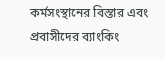কর্মসংস্থানের বিস্তার এবং প্রবাসীদের ব্যাংকিং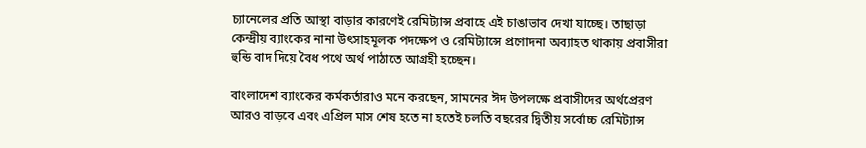চ্যানেলের প্রতি আস্থা বাড়ার কারণেই রেমিট্যান্স প্রবাহে এই চাঙাভাব দেখা যাচ্ছে। তাছাড়া কেন্দ্রীয় ব্যাংকের নানা উৎসাহমূলক পদক্ষেপ ও রেমিট্যান্সে প্রণোদনা অব্যাহত থাকায় প্রবাসীরা হুন্ডি বাদ দিয়ে বৈধ পথে অর্থ পাঠাতে আগ্রহী হচ্ছেন।

বাংলাদেশ ব্যাংকের কর্মকর্তারাও মনে করছেন, সামনের ঈদ উপলক্ষে প্রবাসীদের অর্থপ্রেরণ আরও বাড়বে এবং এপ্রিল মাস শেষ হতে না হতেই চলতি বছরের দ্বিতীয় সর্বোচ্চ রেমিট্যান্স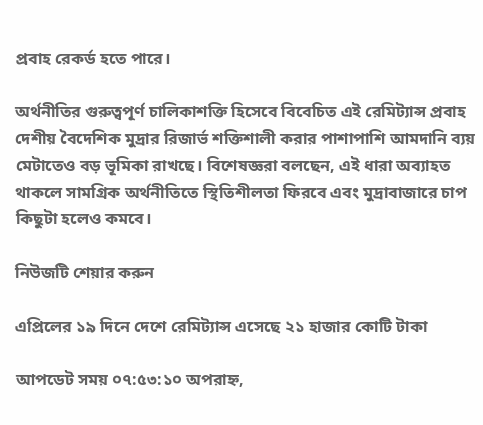প্রবাহ রেকর্ড হতে পারে।

অর্থনীতির গুরুত্বপূর্ণ চালিকাশক্তি হিসেবে বিবেচিত এই রেমিট্যান্স প্রবাহ দেশীয় বৈদেশিক মুদ্রার রিজার্ভ শক্তিশালী করার পাশাপাশি আমদানি ব্যয় মেটাতেও বড় ভূমিকা রাখছে। বিশেষজ্ঞরা বলছেন, এই ধারা অব্যাহত থাকলে সামগ্রিক অর্থনীতিতে স্থিতিশীলতা ফিরবে এবং মুদ্রাবাজারে চাপ কিছুটা হলেও কমবে।

নিউজটি শেয়ার করুন

এপ্রিলের ১৯ দিনে দেশে রেমিট্যান্স এসেছে ২১ হাজার কোটি টাকা

আপডেট সময় ০৭:৫৩:১০ অপরাহ্ন,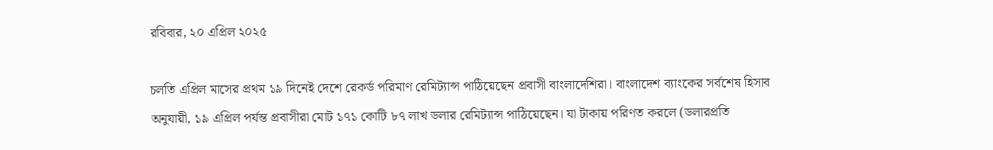রবিবার, ২০ এপ্রিল ২০২৫

চলতি এপ্রিল মাসের প্রথম ১৯ দিনেই দেশে রেকর্ড পরিমাণ রেমিট্যান্স পাঠিয়েছেন প্রবাসী বাংলাদেশিরা। বাংলাদেশ ব্যাংকের সর্বশেষ হিসাব অনুযায়ী, ১৯ এপ্রিল পর্যন্ত প্রবাসীরা মোট ১৭১ কোটি ৮৭ লাখ ডলার রেমিট্যান্স পাঠিয়েছেন। যা টাকায় পরিণত করলে (ডলারপ্রতি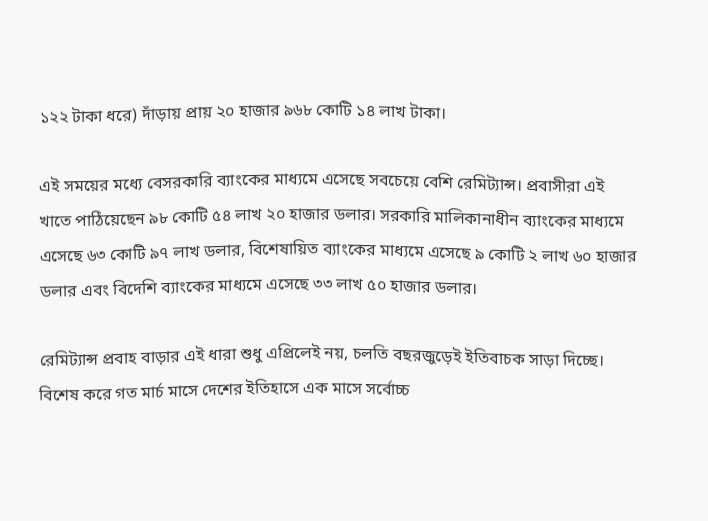১২২ টাকা ধরে) দাঁড়ায় প্রায় ২০ হাজার ৯৬৮ কোটি ১৪ লাখ টাকা।

এই সময়ের মধ্যে বেসরকারি ব্যাংকের মাধ্যমে এসেছে সবচেয়ে বেশি রেমিট্যান্স। প্রবাসীরা এই খাতে পাঠিয়েছেন ৯৮ কোটি ৫৪ লাখ ২০ হাজার ডলার। সরকারি মালিকানাধীন ব্যাংকের মাধ্যমে এসেছে ৬৩ কোটি ৯৭ লাখ ডলার, বিশেষায়িত ব্যাংকের মাধ্যমে এসেছে ৯ কোটি ২ লাখ ৬০ হাজার ডলার এবং বিদেশি ব্যাংকের মাধ্যমে এসেছে ৩৩ লাখ ৫০ হাজার ডলার।

রেমিট্যান্স প্রবাহ বাড়ার এই ধারা শুধু এপ্রিলেই নয়, চলতি বছরজুড়েই ইতিবাচক সাড়া দিচ্ছে। বিশেষ করে গত মার্চ মাসে দেশের ইতিহাসে এক মাসে সর্বোচ্চ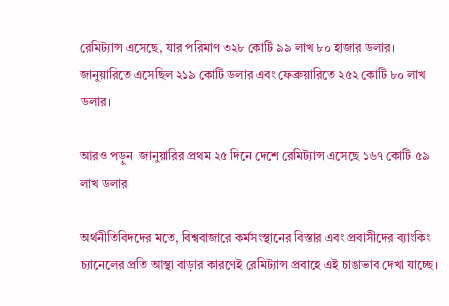রেমিট্যান্স এসেছে, যার পরিমাণ ৩২৮ কোটি ৯৯ লাখ ৮০ হাজার ডলার। জানুয়ারিতে এসেছিল ২১৯ কোটি ডলার এবং ফেব্রুয়ারিতে ২৫২ কোটি ৮০ লাখ ডলার।

আরও পড়ুন  জানুয়ারির প্রথম ২৫ দিনে দেশে রেমিট্যান্স এসেছে ১৬৭ কোটি ৫৯ লাখ ডলার

অর্থনীতিবিদদের মতে, বিশ্ববাজারে কর্মসংস্থানের বিস্তার এবং প্রবাসীদের ব্যাংকিং চ্যানেলের প্রতি আস্থা বাড়ার কারণেই রেমিট্যান্স প্রবাহে এই চাঙাভাব দেখা যাচ্ছে।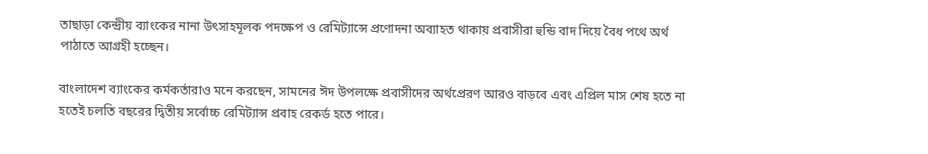তাছাড়া কেন্দ্রীয় ব্যাংকের নানা উৎসাহমূলক পদক্ষেপ ও রেমিট্যান্সে প্রণোদনা অব্যাহত থাকায় প্রবাসীরা হুন্ডি বাদ দিয়ে বৈধ পথে অর্থ পাঠাতে আগ্রহী হচ্ছেন।

বাংলাদেশ ব্যাংকের কর্মকর্তারাও মনে করছেন, সামনের ঈদ উপলক্ষে প্রবাসীদের অর্থপ্রেরণ আরও বাড়বে এবং এপ্রিল মাস শেষ হতে না হতেই চলতি বছরের দ্বিতীয় সর্বোচ্চ রেমিট্যান্স প্রবাহ রেকর্ড হতে পারে।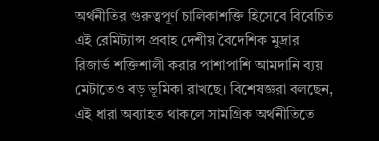অর্থনীতির গুরুত্বপূর্ণ চালিকাশক্তি হিসেবে বিবেচিত এই রেমিট্যান্স প্রবাহ দেশীয় বৈদেশিক মুদ্রার রিজার্ভ শক্তিশালী করার পাশাপাশি আমদানি ব্যয় মেটাতেও বড় ভূমিকা রাখছে। বিশেষজ্ঞরা বলছেন, এই ধারা অব্যাহত থাকলে সামগ্রিক অর্থনীতিতে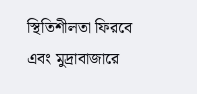স্থিতিশীলতা ফিরবে এবং মুদ্রাবাজারে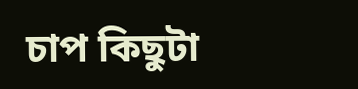চাপ কিছুটা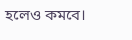হলেও কমবে।